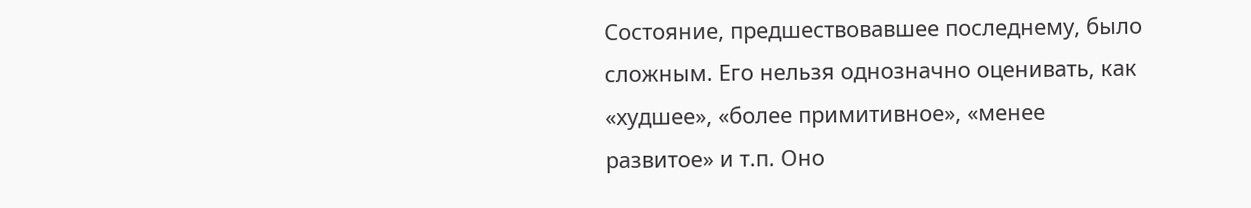Состояние, предшествовавшее последнему, было сложным. Его нельзя однозначно оценивать, как «худшее», «более примитивное», «менее развитое» и т.п. Оно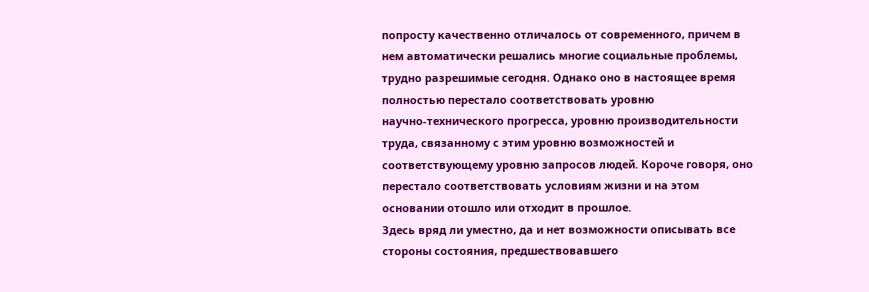попросту качественно отличалось от современного, причем в нем автоматически решались многие социальные проблемы, трудно разрешимые сегодня. Однако оно в настоящее время полностью перестало соответствовать уровню научно‑технического прогресса, уровню производительности труда, связанному с этим уровню возможностей и соответствующему уровню запросов людей. Короче говоря, оно перестало соответствовать условиям жизни и на этом основании отошло или отходит в прошлое.
Здесь вряд ли уместно, да и нет возможности описывать все стороны состояния, предшествовавшего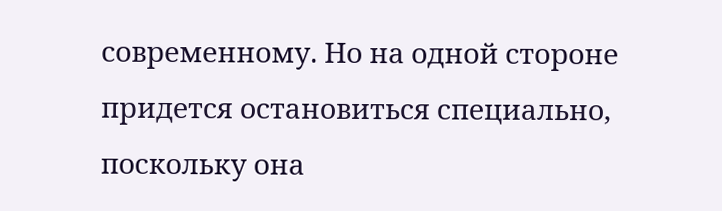современному. Но на одной стороне придется остановиться специально, поскольку она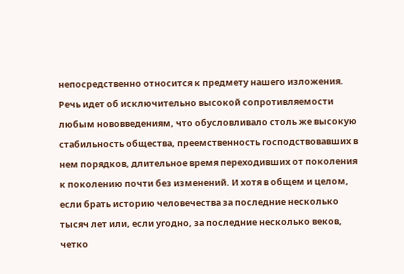непосредственно относится к предмету нашего изложения. Речь идет об исключительно высокой сопротивляемости любым нововведениям, что обусловливало столь же высокую стабильность общества, преемственность господствовавших в нем порядков, длительное время переходивших от поколения к поколению почти без изменений. И хотя в общем и целом, если брать историю человечества за последние несколько тысяч лет или, если угодно, за последние несколько веков, четко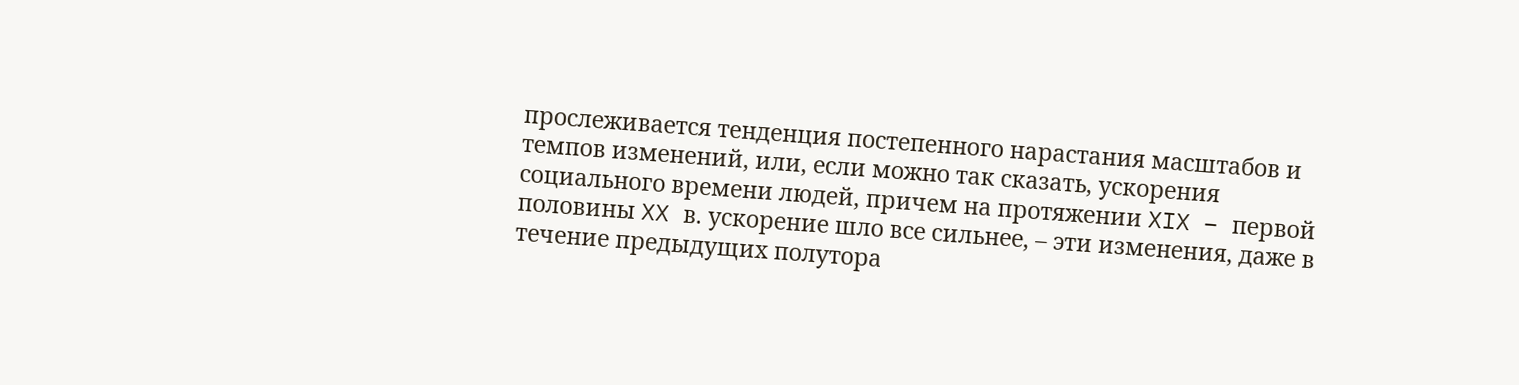прослеживается тенденция постепенного нарастания масштабов и темпов изменений, или, если можно так сказать, ускорения социального времени людей, причем на протяжении XIX – первой половины XX в. ускорение шло все сильнее, – эти изменения, даже в течение предыдущих полутора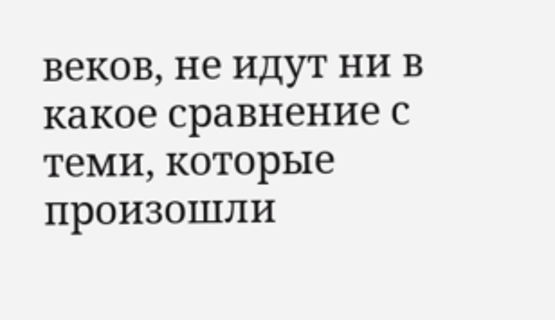веков, не идут ни в какое сравнение с теми, которые произошли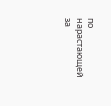по нарастающей за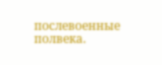послевоенные полвека.